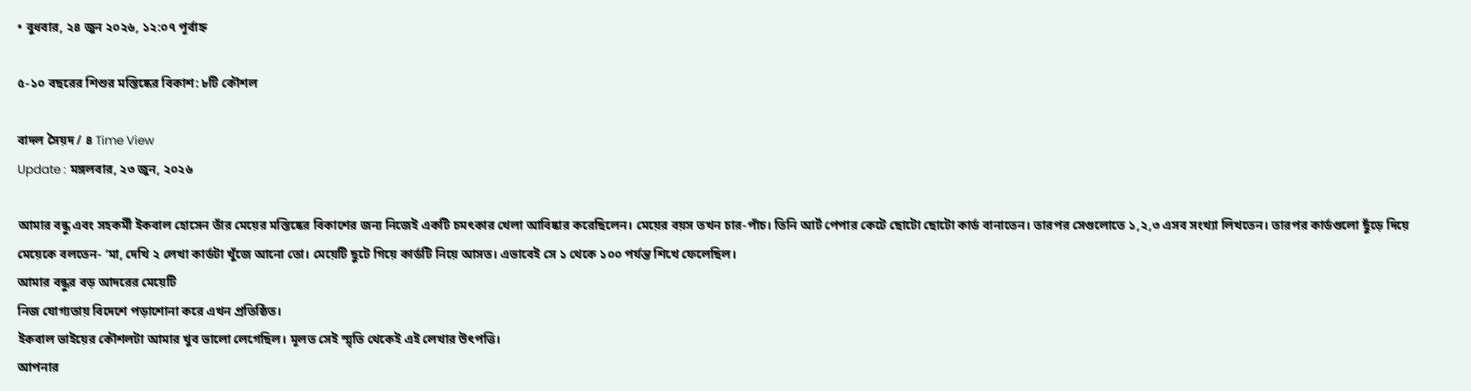• বুধবার, ২৪ জুন ২০২৬, ১২:০৭ পূর্বাহ্ন

৫-১০ বছরের শিশুর মস্তিষ্কের বিকাশ: ৮টি কৌশল

বাদল সৈয়দ / ৪ Time View
Update : মঙ্গলবার, ২৩ জুন, ২০২৬

আমার বন্ধু এবং সহকর্মী ইকবাল হোসেন তাঁর মেয়ের মস্তিষ্কের বিকাশের জন্য নিজেই একটি চমৎকার খেলা আবিষ্কার করেছিলেন। মেয়ের বয়স তখন চার-পাঁচ। তিনি আর্ট পেপার কেটে ছোটো ছোটো কার্ড বানাতেন। তারপর সেগুলোতে ১,২,৩ এসব সংখ্যা লিখতেন। তারপর কার্ডগুলো ছুঁড়ে দিয়ে মেয়েকে বলতেন- ‘মা, দেখি ২ লেখা কার্ডটা খুঁজে আনো তো। মেয়েটি ছুটে গিয়ে কার্ডটি নিয়ে আসত। এভাবেই সে ১ থেকে ১০০ পর্যন্ত শিখে ফেলেছিল।
আমার বন্ধুর বড় আদরের মেয়েটি
নিজ যোগ্যতায় বিদেশে পড়াশোনা করে এখন প্রতিষ্ঠিত।
ইকবাল ভাইয়ের কৌশলটা আমার খুব ভালো লেগেছিল। মূলত সেই স্মৃতি থেকেই এই লেখার উৎপত্তি।
আপনার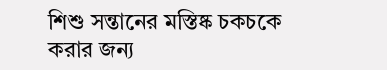শিশু সন্তানের মস্তিষ্ক চকচকে করার জন্য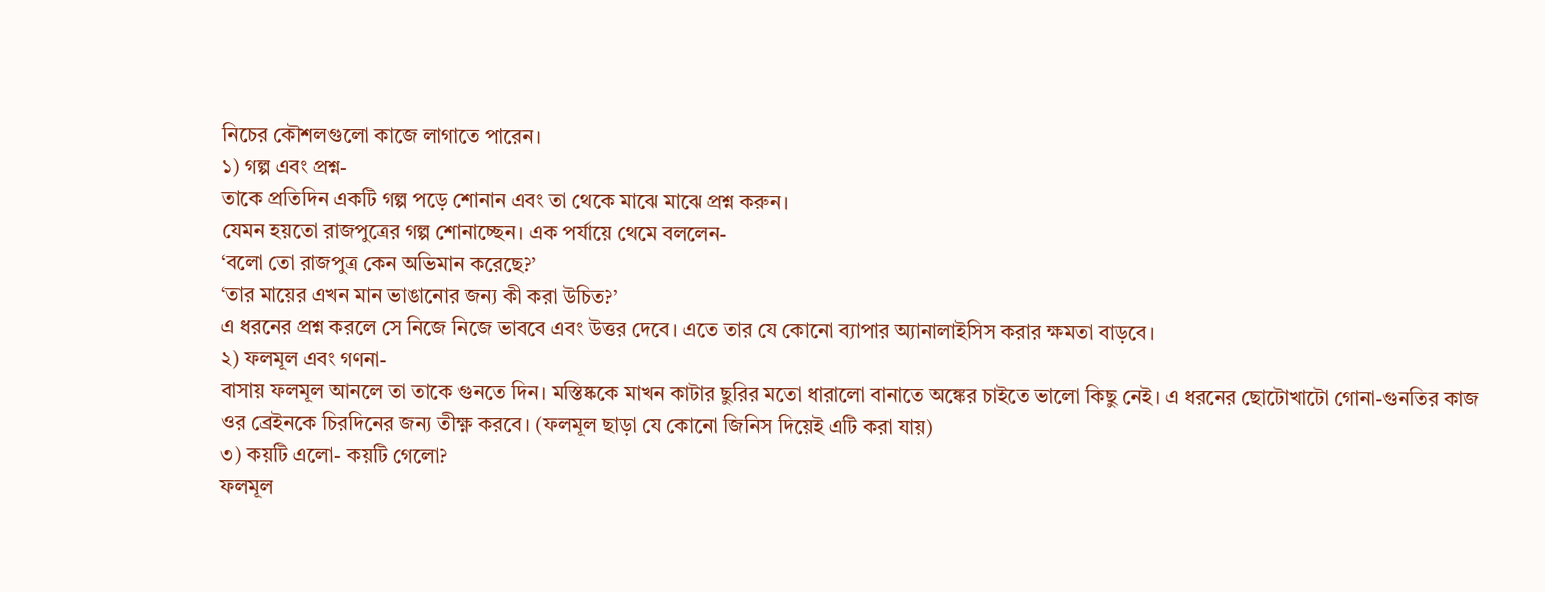নিচের কৌশলগুলো কাজে লাগাতে পারেন।
১) গল্প এবং প্রশ্ন-
তাকে প্রতিদিন একটি গল্প পড়ে শোনান এবং তা থেকে মাঝে মাঝে প্রশ্ন করুন।
যেমন হয়তো রাজপুত্রের গল্প শোনাচ্ছেন। এক পর্যায়ে থেমে বললেন-
‘বলো তো রাজপুত্র কেন অভিমান করেছে?’
‘তার মায়ের এখন মান ভাঙানোর জন্য কী করা উচিত?’
এ ধরনের প্রশ্ন করলে সে নিজে নিজে ভাববে এবং উত্তর দেবে। এতে তার যে কোনো ব্যাপার অ্যানালাইসিস করার ক্ষমতা বাড়বে।
২) ফলমূল এবং গণনা-
বাসায় ফলমূল আনলে তা তাকে গুনতে দিন। মস্তিষ্ককে মাখন কাটার ছুরির মতো ধারালো বানাতে অঙ্কের চাইতে ভালো কিছু নেই। এ ধরনের ছোটোখাটো গোনা-গুনতির কাজ ওর ব্রেইনকে চিরদিনের জন্য তীক্ষ্ণ করবে। (ফলমূল ছাড়া যে কোনো জিনিস দিয়েই এটি করা যায়)
৩) কয়টি এলো- কয়টি গেলো?
ফলমূল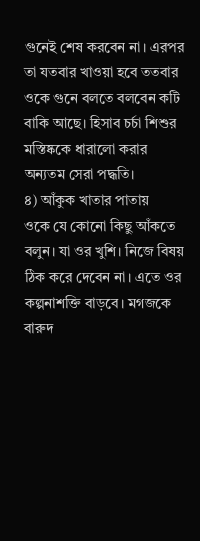গুনেই শেষ করবেন না। এরপর তা যতবার খাওয়া হবে ততবার ওকে গুনে বলতে বলবেন কটি বাকি আছে। হিসাব চর্চা শিশুর মস্তিষ্ককে ধারালো করার অন্যতম সেরা পদ্ধতি।
৪) আঁকুক খাতার পাতায়
ওকে যে কোনো কিছু আঁকতে বলুন। যা ওর খুশি। নিজে বিষয় ঠিক করে দেবেন না। এতে ওর কল্পনাশক্তি বাড়বে। মগজকে বারুদ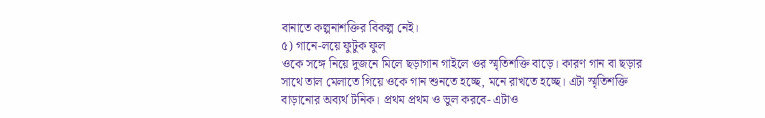বানাতে কল্পনাশক্তির বিকল্প নেই।
৫) গানে-লয়ে ফুটুক ফুল
ওকে সঙ্গে নিয়ে দুজনে মিলে ছড়াগান গাইলে ওর স্মৃতিশক্তি বাড়ে। কারণ গান বা ছড়ার সাথে তাল মেলাতে গিয়ে ওকে গান শুনতে হচ্ছে, মনে রাখতে হচ্ছে। এটা স্মৃতিশক্তি বাড়ানোর অব্যর্থ টনিক। প্রথম প্রথম ও ভুল করবে- এটাও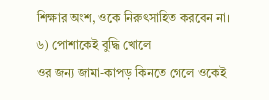শিক্ষার অংশ, ওকে নিরুৎসাহিত করবেন না।
৬) পোশাকেই বুদ্ধি খোলে
ওর জন্য জামা-কাপড় কিনতে গেলে ওকেই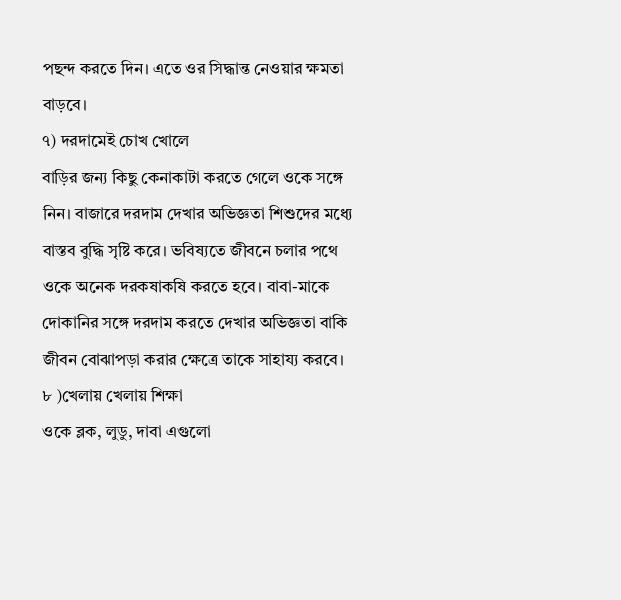পছন্দ করতে দিন। এতে ওর সিদ্ধান্ত নেওয়ার ক্ষমতা বাড়বে।
৭) দরদামেই চোখ খোলে
বাড়ির জন্য কিছু কেনাকাটা করতে গেলে ওকে সঙ্গে নিন। বাজারে দরদাম দেখার অভিজ্ঞতা শিশুদের মধ্যে বাস্তব বুদ্ধি সৃষ্টি করে। ভবিষ্যতে জীবনে চলার পথে ওকে অনেক দরকষাকষি করতে হবে। বাবা-মাকে দোকানির সঙ্গে দরদাম করতে দেখার অভিজ্ঞতা বাকি জীবন বোঝাপড়া করার ক্ষেত্রে তাকে সাহায্য করবে।
৮ )খেলায় খেলায় শিক্ষা
ওকে ব্লক, লুডু, দাবা এগুলো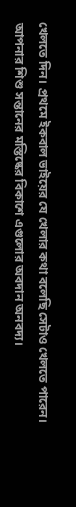খেলতে দিন। প্রথমে ইকবাল ভাইয়ের যে খেলার কথা বলেছি সেটাও খেলতে পারেন।
আপনার শিশু সন্তানের মস্তিষ্কের বিকাশে এগুলোর অবদান অনবদ্য।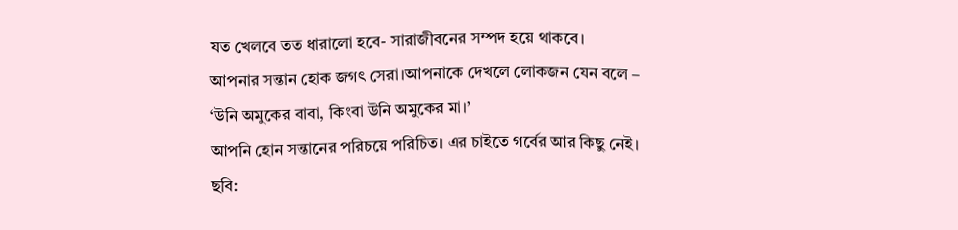যত খেলবে তত ধারালো হবে- সারাজীবনের সম্পদ হয়ে থাকবে।
আপনার সন্তান হোক জগৎ সেরা।আপনাকে দেখলে লোকজন যেন বলে –
‘উনি অমুকের বাবা, কিংবা উনি অমুকের মা।’
আপনি হোন সন্তানের পরিচয়ে পরিচিত। এর চাইতে গর্বের আর কিছু নেই।
ছবি: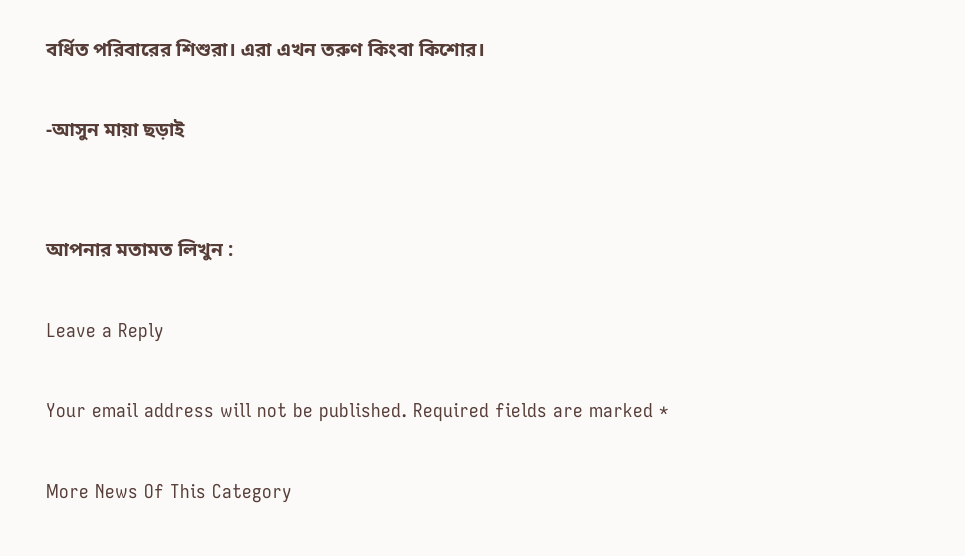বর্ধিত পরিবারের শিশুরা। এরা এখন তরুণ কিংবা কিশোর।

-আসুন মায়া ছড়াই


আপনার মতামত লিখুন :

Leave a Reply

Your email address will not be published. Required fields are marked *

More News Of This Category